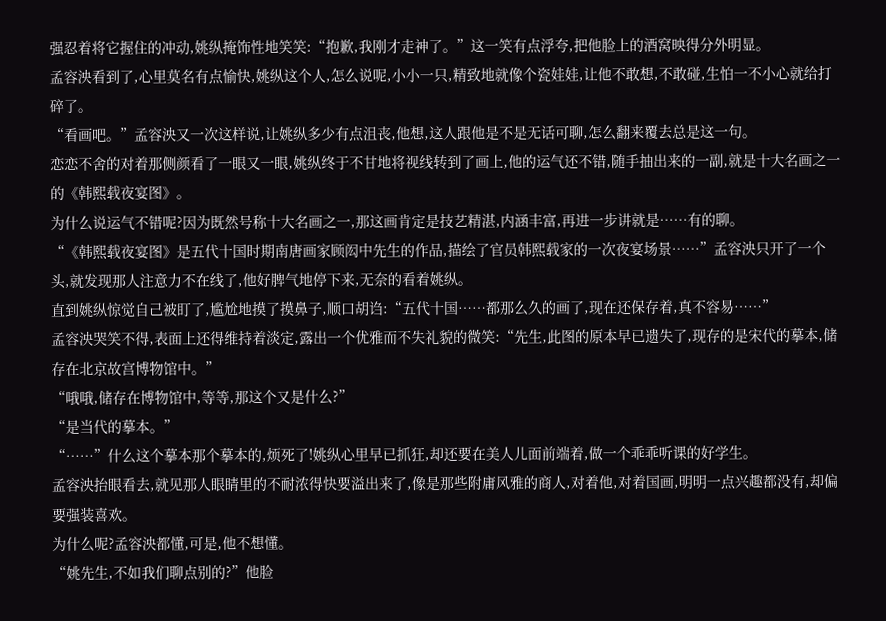强忍着将它握住的冲动,姚纵掩饰性地笑笑:“抱歉,我刚才走神了。”这一笑有点浮夸,把他脸上的酒窝映得分外明显。
孟容泱看到了,心里莫名有点愉快,姚纵这个人,怎么说呢,小小一只,精致地就像个瓷娃娃,让他不敢想,不敢碰,生怕一不小心就给打碎了。
“看画吧。”孟容泱又一次这样说,让姚纵多少有点沮丧,他想,这人跟他是不是无话可聊,怎么翻来覆去总是这一句。
恋恋不舍的对着那侧颜看了一眼又一眼,姚纵终于不甘地将视线转到了画上,他的运气还不错,随手抽出来的一副,就是十大名画之一的《韩熙载夜宴图》。
为什么说运气不错呢?因为既然号称十大名画之一,那这画肯定是技艺精湛,内涵丰富,再进一步讲就是……有的聊。
“《韩熙载夜宴图》是五代十国时期南唐画家顾闳中先生的作品,描绘了官员韩熙载家的一次夜宴场景……”孟容泱只开了一个头,就发现那人注意力不在线了,他好脾气地停下来,无奈的看着姚纵。
直到姚纵惊觉自己被盯了,尴尬地摸了摸鼻子,顺口胡诌:“五代十国……都那么久的画了,现在还保存着,真不容易……”
孟容泱哭笑不得,表面上还得维持着淡定,露出一个优雅而不失礼貌的微笑:“先生,此图的原本早已遗失了,现存的是宋代的摹本,储存在北京故宫博物馆中。”
“哦哦,储存在博物馆中,等等,那这个又是什么?”
“是当代的摹本。”
“……”什么这个摹本那个摹本的,烦死了!姚纵心里早已抓狂,却还要在美人儿面前端着,做一个乖乖听课的好学生。
孟容泱抬眼看去,就见那人眼睛里的不耐浓得快要溢出来了,像是那些附庸风雅的商人,对着他,对着国画,明明一点兴趣都没有,却偏要强装喜欢。
为什么呢?孟容泱都懂,可是,他不想懂。
“姚先生,不如我们聊点别的?”他脸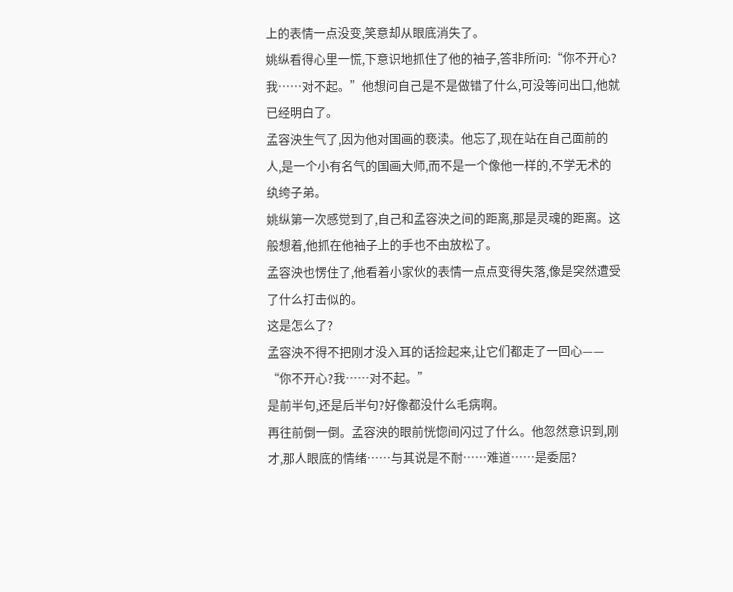上的表情一点没变,笑意却从眼底消失了。
姚纵看得心里一慌,下意识地抓住了他的袖子,答非所问:“你不开心?我……对不起。”他想问自己是不是做错了什么,可没等问出口,他就已经明白了。
孟容泱生气了,因为他对国画的亵渎。他忘了,现在站在自己面前的人,是一个小有名气的国画大师,而不是一个像他一样的,不学无术的纨绔子弟。
姚纵第一次感觉到了,自己和孟容泱之间的距离,那是灵魂的距离。这般想着,他抓在他袖子上的手也不由放松了。
孟容泱也愣住了,他看着小家伙的表情一点点变得失落,像是突然遭受了什么打击似的。
这是怎么了?
孟容泱不得不把刚才没入耳的话捡起来,让它们都走了一回心——
“你不开心?我……对不起。”
是前半句,还是后半句?好像都没什么毛病啊。
再往前倒一倒。孟容泱的眼前恍惚间闪过了什么。他忽然意识到,刚才,那人眼底的情绪……与其说是不耐……难道……是委屈?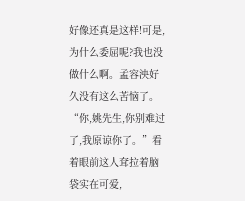好像还真是这样!可是,为什么委屈呢?我也没做什么啊。孟容泱好久没有这么苦恼了。
“你,姚先生,你别难过了,我原谅你了。”看着眼前这人耷拉着脑袋实在可爱,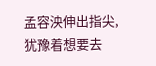孟容泱伸出指尖,犹豫着想要去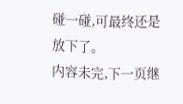碰一碰,可最终还是放下了。
内容未完,下一页继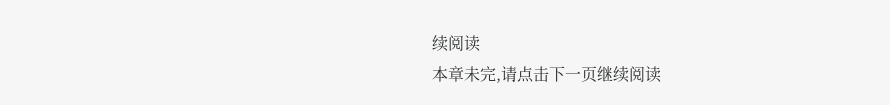续阅读
本章未完,请点击下一页继续阅读